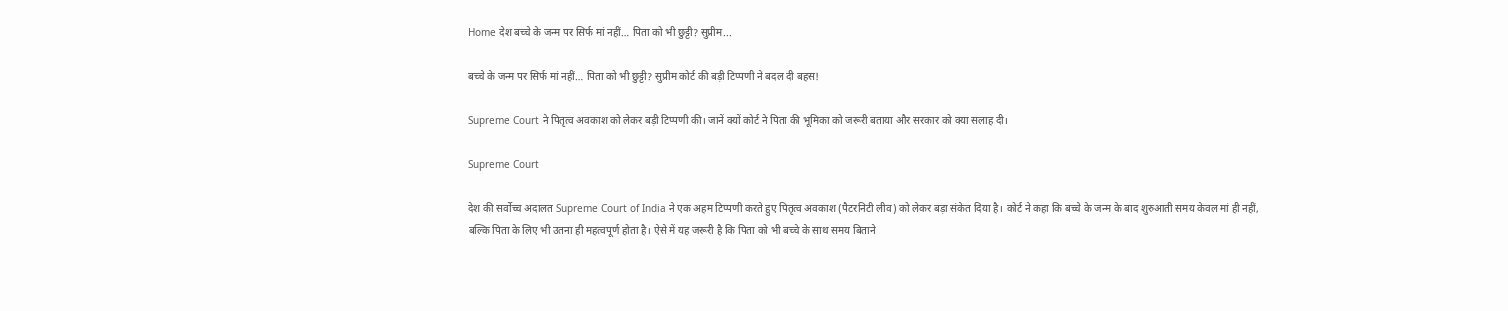Home देश बच्चे के जन्म पर सिर्फ मां नहीं… पिता को भी छुट्टी? सुप्रीम...

बच्चे के जन्म पर सिर्फ मां नहीं… पिता को भी छुट्टी? सुप्रीम कोर्ट की बड़ी टिप्पणी ने बदल दी बहस!

Supreme Court ने पितृत्व अवकाश को लेकर बड़ी टिप्पणी की। जानें क्यों कोर्ट ने पिता की भूमिका को जरूरी बताया और सरकार को क्या सलाह दी।

Supreme Court

देश की सर्वोच्च अदालत Supreme Court of India ने एक अहम टिप्पणी करते हुए पितृत्व अवकाश (पैटरनिटी लीव) को लेकर बड़ा संकेत दिया है। कोर्ट ने कहा कि बच्चे के जन्म के बाद शुरुआती समय केवल मां ही नहीं, बल्कि पिता के लिए भी उतना ही महत्वपूर्ण होता है। ऐसे में यह जरूरी है कि पिता को भी बच्चे के साथ समय बिताने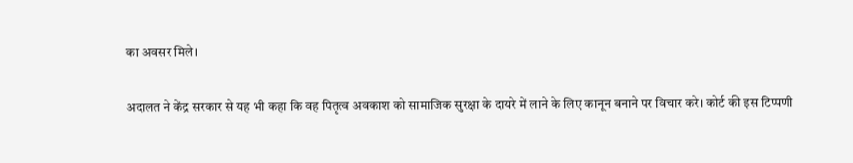का अवसर मिले।

अदालत ने केंद्र सरकार से यह भी कहा कि वह पितृत्व अवकाश को सामाजिक सुरक्षा के दायरे में लाने के लिए कानून बनाने पर विचार करे। कोर्ट की इस टिप्पणी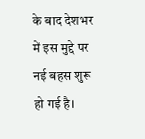के बाद देशभर में इस मुद्दे पर नई बहस शुरू हो गई है।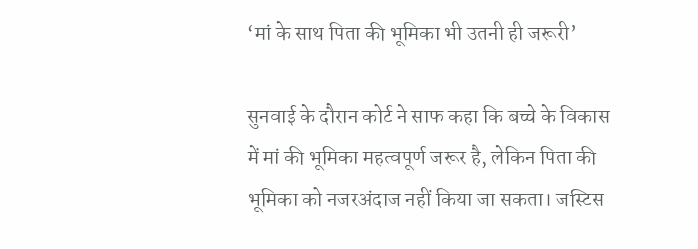‘मां के साथ पिता की भूमिका भी उतनी ही जरूरी’

सुनवाई के दौरान कोर्ट ने साफ कहा कि बच्चे के विकास में मां की भूमिका महत्वपूर्ण जरूर है, लेकिन पिता की भूमिका को नजरअंदाज नहीं किया जा सकता। जस्टिस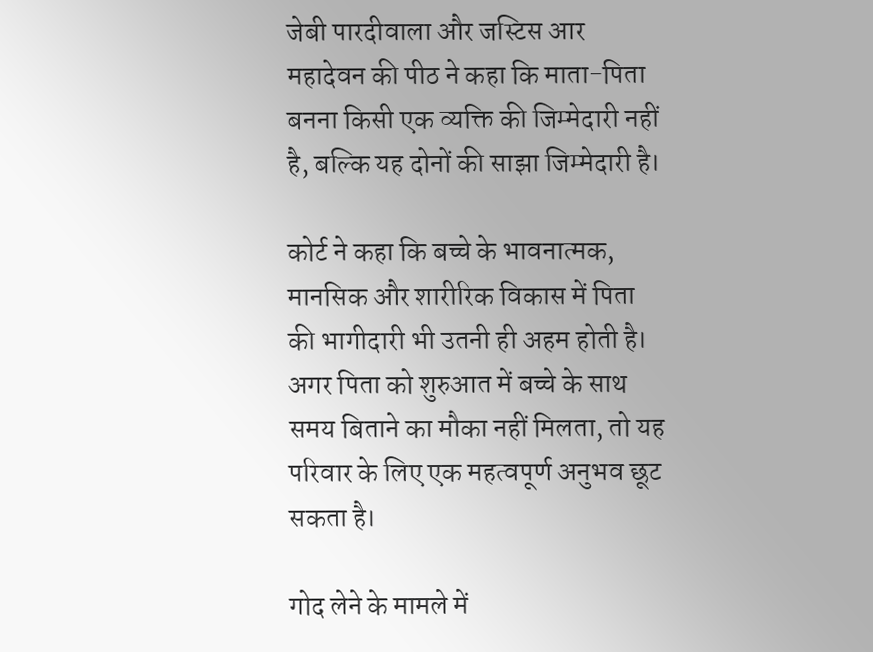जेबी पारदीवाला और जस्टिस आर महादेवन की पीठ ने कहा कि माता-पिता बनना किसी एक व्यक्ति की जिम्मेदारी नहीं है, बल्कि यह दोनों की साझा जिम्मेदारी है।

कोर्ट ने कहा कि बच्चे के भावनात्मक, मानसिक और शारीरिक विकास में पिता की भागीदारी भी उतनी ही अहम होती है। अगर पिता को शुरुआत में बच्चे के साथ समय बिताने का मौका नहीं मिलता, तो यह परिवार के लिए एक महत्वपूर्ण अनुभव छूट सकता है।

गोद लेने के मामले में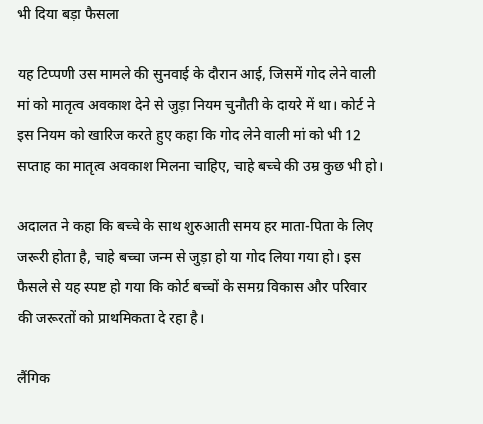भी दिया बड़ा फैसला

यह टिप्पणी उस मामले की सुनवाई के दौरान आई, जिसमें गोद लेने वाली मां को मातृत्व अवकाश देने से जुड़ा नियम चुनौती के दायरे में था। कोर्ट ने इस नियम को खारिज करते हुए कहा कि गोद लेने वाली मां को भी 12 सप्ताह का मातृत्व अवकाश मिलना चाहिए, चाहे बच्चे की उम्र कुछ भी हो।

अदालत ने कहा कि बच्चे के साथ शुरुआती समय हर माता-पिता के लिए जरूरी होता है, चाहे बच्चा जन्म से जुड़ा हो या गोद लिया गया हो। इस फैसले से यह स्पष्ट हो गया कि कोर्ट बच्चों के समग्र विकास और परिवार की जरूरतों को प्राथमिकता दे रहा है।

लैंगिक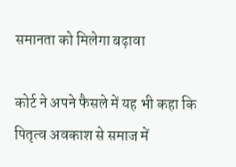समानता को मिलेगा बढ़ावा

कोर्ट ने अपने फैसले में यह भी कहा कि पितृत्व अवकाश से समाज में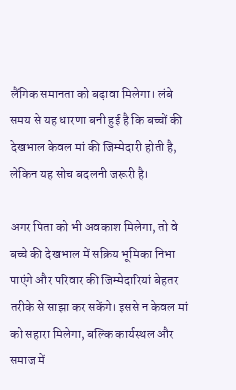लैंगिक समानता को बढ़ावा मिलेगा। लंबे समय से यह धारणा बनी हुई है कि बच्चों की देखभाल केवल मां की जिम्मेदारी होती है, लेकिन यह सोच बदलनी जरूरी है।

अगर पिता को भी अवकाश मिलेगा, तो वे बच्चे की देखभाल में सक्रिय भूमिका निभा पाएंगे और परिवार की जिम्मेदारियां बेहतर तरीके से साझा कर सकेंगे। इससे न केवल मां को सहारा मिलेगा, बल्कि कार्यस्थल और समाज में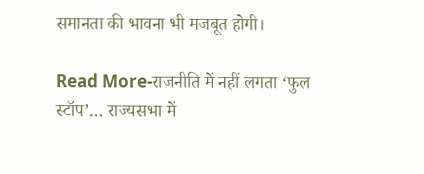समानता की भावना भी मजबूत होगी।

Read More-राजनीति में नहीं लगता ‘फुल स्टॉप’… राज्यसभा में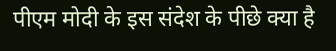पीएम मोदी के इस संदेश के पीछे क्या है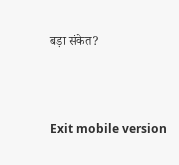बड़ा संकेत?



Exit mobile version